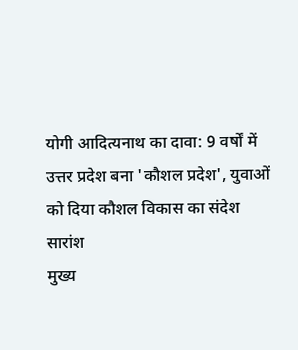योगी आदित्यनाथ का दावा: 9 वर्षों में उत्तर प्रदेश बना 'कौशल प्रदेश', युवाओं को दिया कौशल विकास का संदेश
सारांश
मुख्य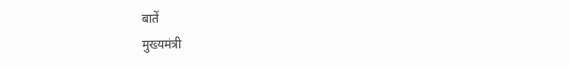बातें
मुख्यमंत्री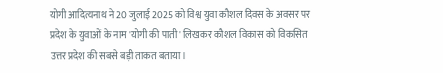योगी आदित्यनाथ ने 20 जुलाई 2025 को विश्व युवा कौशल दिवस के अवसर पर प्रदेश के युवाओं के नाम 'योगी की पाती' लिखकर कौशल विकास को विकसित उत्तर प्रदेश की सबसे बड़ी ताकत बताया।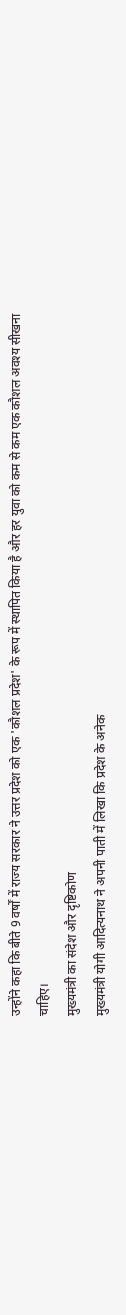उन्होंने कहा कि बीते 9 वर्षों में राज्य सरकार ने उत्तर प्रदेश को एक 'कौशल प्रदेश' के रूप में स्थापित किया है और हर युवा को कम से कम एक कौशल अवश्य सीखना चाहिए।
मुख्यमंत्री का संदेश और दृष्टिकोण
मुख्यमंत्री योगी आदित्यनाथ ने अपनी पाती में लिखा कि प्रदेश के अनेक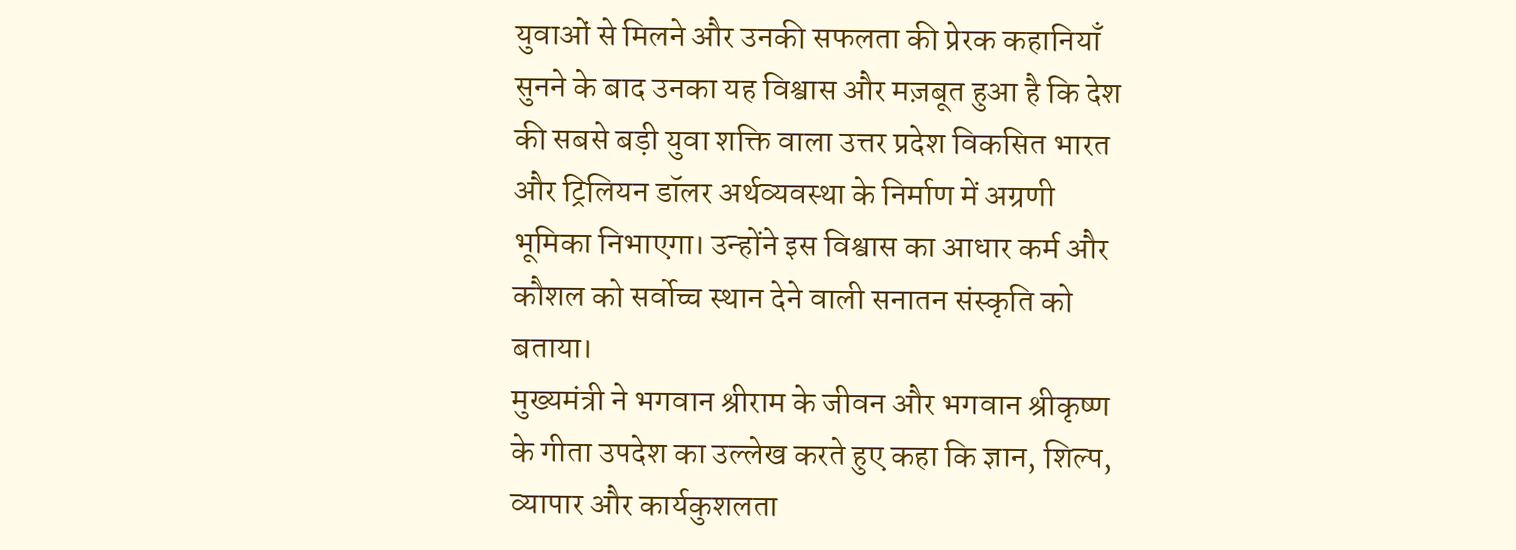युवाओं से मिलने और उनकी सफलता की प्रेरक कहानियाँ सुनने के बाद उनका यह विश्वास और मज़बूत हुआ है कि देश की सबसे बड़ी युवा शक्ति वाला उत्तर प्रदेश विकसित भारत और ट्रिलियन डॉलर अर्थव्यवस्था के निर्माण में अग्रणी भूमिका निभाएगा। उन्होंने इस विश्वास का आधार कर्म और कौशल को सर्वोच्च स्थान देने वाली सनातन संस्कृति को बताया।
मुख्यमंत्री ने भगवान श्रीराम के जीवन और भगवान श्रीकृष्ण के गीता उपदेश का उल्लेख करते हुए कहा कि ज्ञान, शिल्प, व्यापार और कार्यकुशलता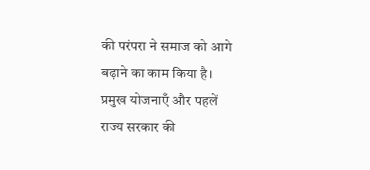की परंपरा ने समाज को आगे बढ़ाने का काम किया है।
प्रमुख योजनाएँ और पहलें
राज्य सरकार की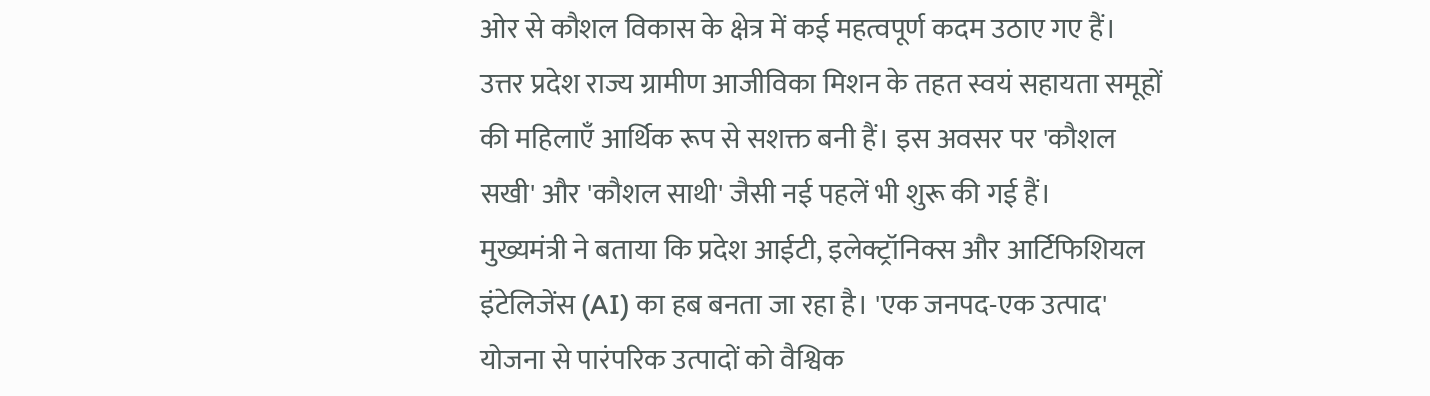ओर से कौशल विकास के क्षेत्र में कई महत्वपूर्ण कदम उठाए गए हैं। उत्तर प्रदेश राज्य ग्रामीण आजीविका मिशन के तहत स्वयं सहायता समूहों की महिलाएँ आर्थिक रूप से सशक्त बनी हैं। इस अवसर पर 'कौशल सखी' और 'कौशल साथी' जैसी नई पहलें भी शुरू की गई हैं।
मुख्यमंत्री ने बताया कि प्रदेश आईटी, इलेक्ट्रॉनिक्स और आर्टिफिशियल इंटेलिजेंस (AI) का हब बनता जा रहा है। 'एक जनपद-एक उत्पाद' योजना से पारंपरिक उत्पादों को वैश्विक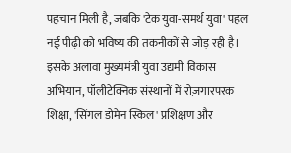पहचान मिली है, जबकि 'टेक युवा-समर्थ युवा' पहल नई पीढ़ी को भविष्य की तकनीकों से जोड़ रही है। इसके अलावा मुख्यमंत्री युवा उद्यमी विकास अभियान, पॉलीटेक्निक संस्थानों में रोज़गारपरक शिक्षा, 'सिंगल डोमेन स्किल' प्रशिक्षण और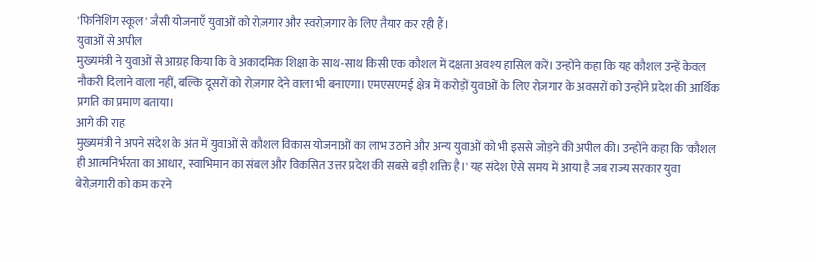'फिनिशिंग स्कूल' जैसी योजनाएँ युवाओं को रोज़गार और स्वरोज़गार के लिए तैयार कर रही हैं।
युवाओं से अपील
मुख्यमंत्री ने युवाओं से आग्रह किया कि वे अकादमिक शिक्षा के साथ-साथ किसी एक कौशल में दक्षता अवश्य हासिल करें। उन्होंने कहा कि यह कौशल उन्हें केवल नौकरी दिलाने वाला नहीं, बल्कि दूसरों को रोज़गार देने वाला भी बनाएगा। एमएसएमई क्षेत्र में करोड़ों युवाओं के लिए रोज़गार के अवसरों को उन्होंने प्रदेश की आर्थिक प्रगति का प्रमाण बताया।
आगे की राह
मुख्यमंत्री ने अपने संदेश के अंत में युवाओं से कौशल विकास योजनाओं का लाभ उठाने और अन्य युवाओं को भी इससे जोड़ने की अपील की। उन्होंने कहा कि 'कौशल ही आत्मनिर्भरता का आधार, स्वाभिमान का संबल और विकसित उत्तर प्रदेश की सबसे बड़ी शक्ति है।' यह संदेश ऐसे समय में आया है जब राज्य सरकार युवा बेरोज़गारी को कम करने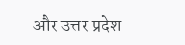और उत्तर प्रदेश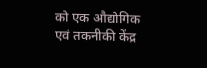को एक औद्योगिक एवं तकनीकी केंद्र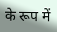के रूप में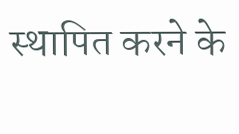स्थापित करने के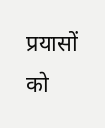प्रयासों को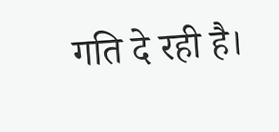गति दे रही है।